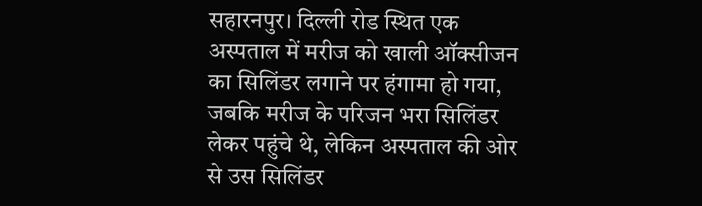सहारनपुर। दिल्ली रोड स्थित एक अस्पताल में मरीज को खाली ऑक्सीजन का सिलिंडर लगाने पर हंगामा हो गया, जबकि मरीज के परिजन भरा सिलिंडर लेकर पहुंचे थे, लेकिन अस्पताल की ओर से उस सिलिंडर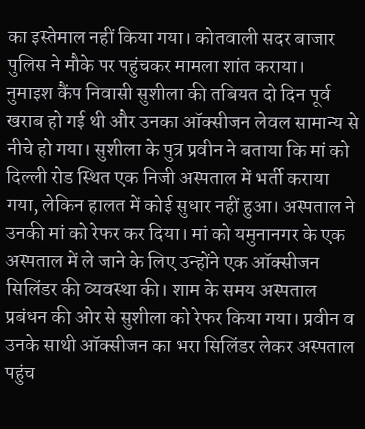का इस्तेमाल नहीं किया गया। कोतवाली सदर बाजार पुलिस ने मौके पर पहुंचकर मामला शांत कराया।
नुमाइश कैंप निवासी सुशीला की तबियत दो दिन पूर्व खराब हो गई थी और उनका ऑक्सीजन लेवल सामान्य से नीचे हो गया। सुशीला के पुत्र प्रवीन ने बताया कि मां को दिल्ली रोड स्थित एक निजी अस्पताल में भर्ती कराया गया, लेकिन हालत में कोई सुधार नहीं हुआ। अस्पताल ने उनकी मां को रेफर कर दिया। मां को यमुनानगर के एक अस्पताल में ले जाने के लिए उन्होंने एक ऑक्सीजन सिलिंडर की व्यवस्था की। शाम के समय अस्पताल प्रबंधन की ओर से सुशीला को रेफर किया गया। प्रवीन व उनके साथी ऑक्सीजन का भरा सिलिंडर लेकर अस्पताल पहुंच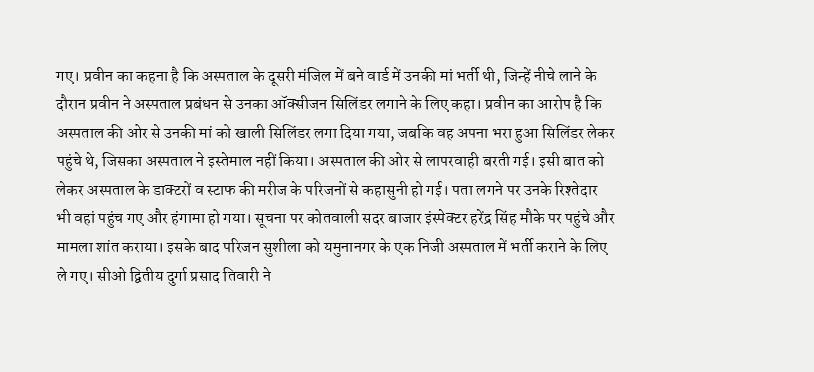गए। प्रवीन का कहना है कि अस्पताल के दूसरी मंजिल में बने वार्ड में उनकी मां भर्ती थी, जिन्हें नीचे लाने के दौरान प्रवीन ने अस्पताल प्रबंधन से उनका ऑक्सीजन सिलिंडर लगाने के लिए कहा। प्रवीन का आरोप है कि अस्पताल की ओर से उनकी मां को खाली सिलिंडर लगा दिया गया, जबकि वह अपना भरा हुआ सिलिंडर लेकर पहुंचे थे, जिसका अस्पताल ने इस्तेमाल नहीं किया। अस्पताल की ओर से लापरवाही बरती गई। इसी बात को लेकर अस्पताल के डाक्टरों व स्टाफ की मरीज के परिजनों से कहासुनी हो गई। पता लगने पर उनके रिश्तेदार भी वहां पहुंच गए और हंगामा हो गया। सूचना पर कोतवाली सदर बाजार इंस्पेक्टर हरेंद्र सिंह मौके पर पहुंचे और मामला शांत कराया। इसके बाद परिजन सुशीला को यमुनानगर के एक निजी अस्पताल में भर्ती कराने के लिए ले गए। सीओ द्वितीय दुर्गा प्रसाद तिवारी ने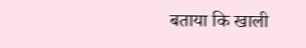बताया कि खाली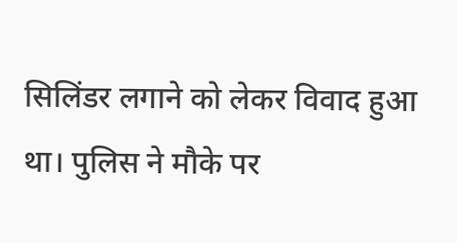सिलिंडर लगाने को लेकर विवाद हुआ था। पुलिस ने मौके पर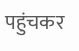पहुंचकर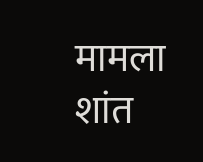मामला शांत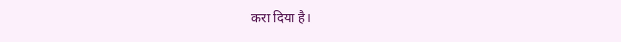करा दिया है।